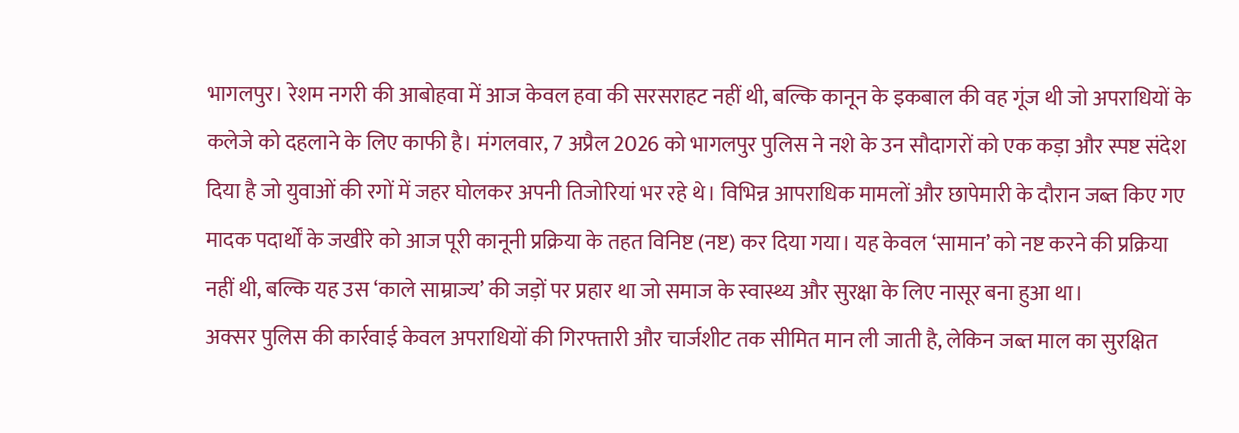भागलपुर। रेशम नगरी की आबोहवा में आज केवल हवा की सरसराहट नहीं थी, बल्कि कानून के इकबाल की वह गूंज थी जो अपराधियों के कलेजे को दहलाने के लिए काफी है। मंगलवार, 7 अप्रैल 2026 को भागलपुर पुलिस ने नशे के उन सौदागरों को एक कड़ा और स्पष्ट संदेश दिया है जो युवाओं की रगों में जहर घोलकर अपनी तिजोरियां भर रहे थे। विभिन्न आपराधिक मामलों और छापेमारी के दौरान जब्त किए गए मादक पदार्थों के जखीरे को आज पूरी कानूनी प्रक्रिया के तहत विनिष्ट (नष्ट) कर दिया गया। यह केवल ‘सामान’ को नष्ट करने की प्रक्रिया नहीं थी, बल्कि यह उस ‘काले साम्राज्य’ की जड़ों पर प्रहार था जो समाज के स्वास्थ्य और सुरक्षा के लिए नासूर बना हुआ था।
अक्सर पुलिस की कार्रवाई केवल अपराधियों की गिरफ्तारी और चार्जशीट तक सीमित मान ली जाती है, लेकिन जब्त माल का सुरक्षित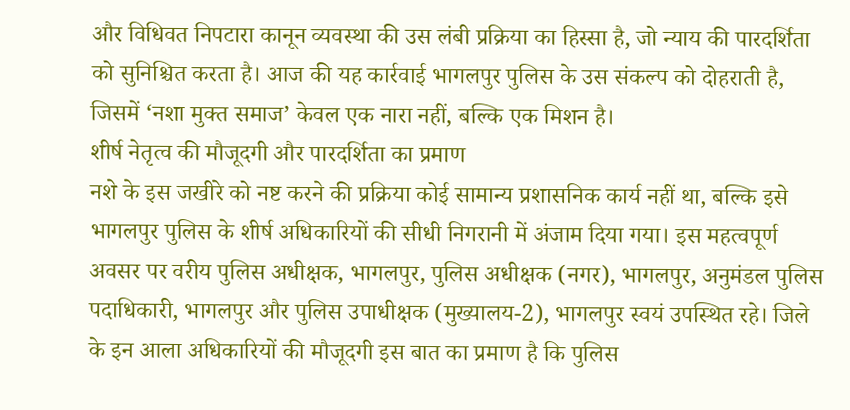और विधिवत निपटारा कानून व्यवस्था की उस लंबी प्रक्रिया का हिस्सा है, जो न्याय की पारदर्शिता को सुनिश्चित करता है। आज की यह कार्रवाई भागलपुर पुलिस के उस संकल्प को दोहराती है, जिसमें ‘नशा मुक्त समाज’ केवल एक नारा नहीं, बल्कि एक मिशन है।
शीर्ष नेतृत्व की मौजूदगी और पारदर्शिता का प्रमाण
नशे के इस जखीरे को नष्ट करने की प्रक्रिया कोई सामान्य प्रशासनिक कार्य नहीं था, बल्कि इसे भागलपुर पुलिस के शीर्ष अधिकारियों की सीधी निगरानी में अंजाम दिया गया। इस महत्वपूर्ण अवसर पर वरीय पुलिस अधीक्षक, भागलपुर, पुलिस अधीक्षक (नगर), भागलपुर, अनुमंडल पुलिस पदाधिकारी, भागलपुर और पुलिस उपाधीक्षक (मुख्यालय-2), भागलपुर स्वयं उपस्थित रहे। जिले के इन आला अधिकारियों की मौजूदगी इस बात का प्रमाण है कि पुलिस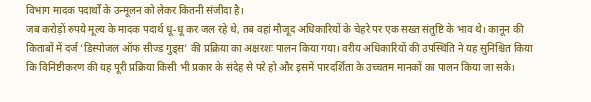विभाग मादक पदार्थों के उन्मूलन को लेकर कितनी संजीदा है।
जब करोड़ों रुपये मूल्य के मादक पदार्थ धू-धू कर जल रहे थे, तब वहां मौजूद अधिकारियों के चेहरे पर एक सख्त संतुष्टि के भाव थे। कानून की किताबों में दर्ज ‘डिस्पोजल ऑफ सीज्ड गुड्स’ की प्रक्रिया का अक्षरशः पालन किया गया। वरीय अधिकारियों की उपस्थिति ने यह सुनिश्चित किया कि विनिष्टीकरण की यह पूरी प्रक्रिया किसी भी प्रकार के संदेह से परे हो और इसमें पारदर्शिता के उच्चतम मानकों का पालन किया जा सके।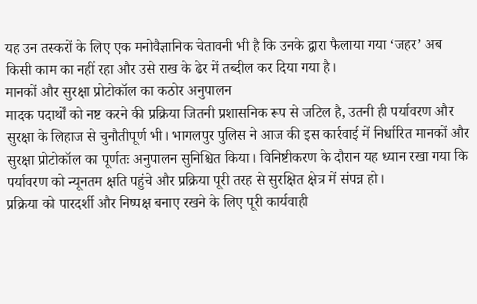यह उन तस्करों के लिए एक मनोवैज्ञानिक चेतावनी भी है कि उनके द्वारा फैलाया गया ‘जहर’ अब किसी काम का नहीं रहा और उसे राख के ढेर में तब्दील कर दिया गया है।
मानकों और सुरक्षा प्रोटोकॉल का कठोर अनुपालन
मादक पदार्थों को नष्ट करने की प्रक्रिया जितनी प्रशासनिक रूप से जटिल है, उतनी ही पर्यावरण और सुरक्षा के लिहाज से चुनौतीपूर्ण भी। भागलपुर पुलिस ने आज की इस कार्रवाई में निर्धारित मानकों और सुरक्षा प्रोटोकॉल का पूर्णतः अनुपालन सुनिश्चित किया। विनिष्टीकरण के दौरान यह ध्यान रखा गया कि पर्यावरण को न्यूनतम क्षति पहुंचे और प्रक्रिया पूरी तरह से सुरक्षित क्षेत्र में संपन्न हो।
प्रक्रिया को पारदर्शी और निष्पक्ष बनाए रखने के लिए पूरी कार्यवाही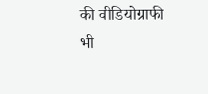की वीडियोग्राफी भी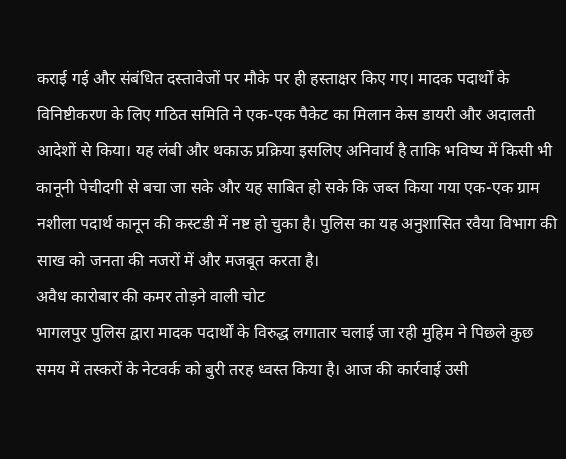कराई गई और संबंधित दस्तावेजों पर मौके पर ही हस्ताक्षर किए गए। मादक पदार्थों के विनिष्टीकरण के लिए गठित समिति ने एक-एक पैकेट का मिलान केस डायरी और अदालती आदेशों से किया। यह लंबी और थकाऊ प्रक्रिया इसलिए अनिवार्य है ताकि भविष्य में किसी भी कानूनी पेचीदगी से बचा जा सके और यह साबित हो सके कि जब्त किया गया एक-एक ग्राम नशीला पदार्थ कानून की कस्टडी में नष्ट हो चुका है। पुलिस का यह अनुशासित रवैया विभाग की साख को जनता की नजरों में और मजबूत करता है।
अवैध कारोबार की कमर तोड़ने वाली चोट
भागलपुर पुलिस द्वारा मादक पदार्थों के विरुद्ध लगातार चलाई जा रही मुहिम ने पिछले कुछ समय में तस्करों के नेटवर्क को बुरी तरह ध्वस्त किया है। आज की कार्रवाई उसी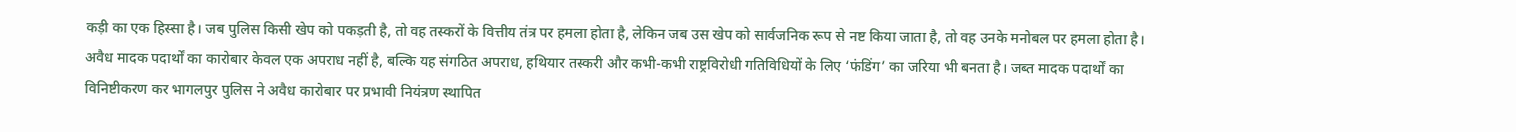कड़ी का एक हिस्सा है। जब पुलिस किसी खेप को पकड़ती है, तो वह तस्करों के वित्तीय तंत्र पर हमला होता है, लेकिन जब उस खेप को सार्वजनिक रूप से नष्ट किया जाता है, तो वह उनके मनोबल पर हमला होता है।
अवैध मादक पदार्थों का कारोबार केवल एक अपराध नहीं है, बल्कि यह संगठित अपराध, हथियार तस्करी और कभी-कभी राष्ट्रविरोधी गतिविधियों के लिए ‘फंडिंग’ का जरिया भी बनता है। जब्त मादक पदार्थों का विनिष्टीकरण कर भागलपुर पुलिस ने अवैध कारोबार पर प्रभावी नियंत्रण स्थापित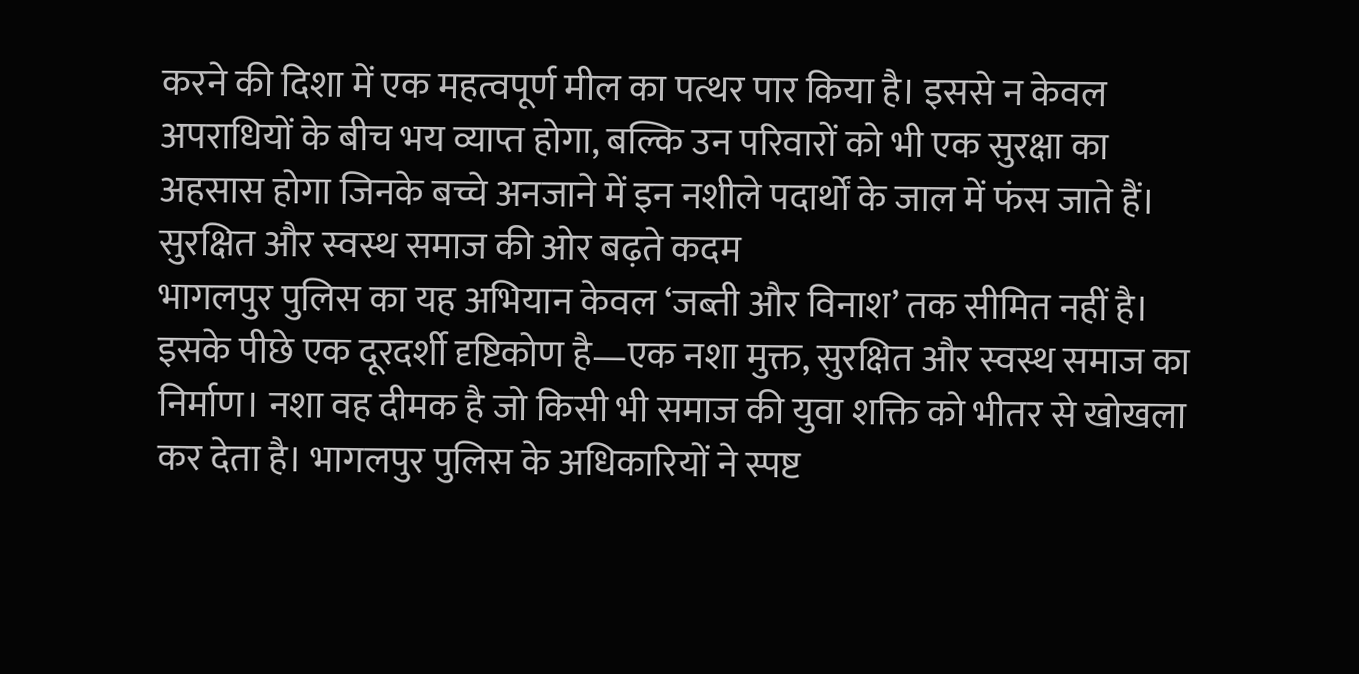करने की दिशा में एक महत्वपूर्ण मील का पत्थर पार किया है। इससे न केवल अपराधियों के बीच भय व्याप्त होगा, बल्कि उन परिवारों को भी एक सुरक्षा का अहसास होगा जिनके बच्चे अनजाने में इन नशीले पदार्थों के जाल में फंस जाते हैं।
सुरक्षित और स्वस्थ समाज की ओर बढ़ते कदम
भागलपुर पुलिस का यह अभियान केवल ‘जब्ती और विनाश’ तक सीमित नहीं है। इसके पीछे एक दूरदर्शी दृष्टिकोण है—एक नशा मुक्त, सुरक्षित और स्वस्थ समाज का निर्माण। नशा वह दीमक है जो किसी भी समाज की युवा शक्ति को भीतर से खोखला कर देता है। भागलपुर पुलिस के अधिकारियों ने स्पष्ट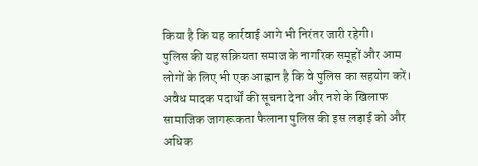किया है कि यह कार्रवाई आगे भी निरंतर जारी रहेगी।
पुलिस की यह सक्रियता समाज के नागरिक समूहों और आम लोगों के लिए भी एक आह्वान है कि वे पुलिस का सहयोग करें। अवैध मादक पदार्थों की सूचना देना और नशे के खिलाफ सामाजिक जागरूकता फैलाना पुलिस की इस लड़ाई को और अधिक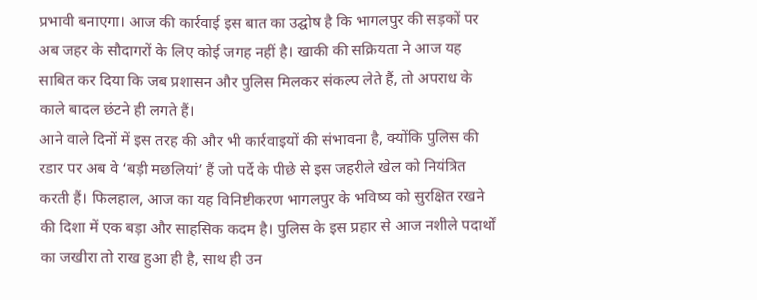प्रभावी बनाएगा। आज की कार्रवाई इस बात का उद्घोष है कि भागलपुर की सड़कों पर अब जहर के सौदागरों के लिए कोई जगह नहीं है। खाकी की सक्रियता ने आज यह साबित कर दिया कि जब प्रशासन और पुलिस मिलकर संकल्प लेते हैं, तो अपराध के काले बादल छंटने ही लगते हैं।
आने वाले दिनों में इस तरह की और भी कार्रवाइयों की संभावना है, क्योंकि पुलिस की रडार पर अब वे ‘बड़ी मछलियां’ हैं जो पर्दे के पीछे से इस जहरीले खेल को नियंत्रित करती हैं। फिलहाल, आज का यह विनिष्टीकरण भागलपुर के भविष्य को सुरक्षित रखने की दिशा में एक बड़ा और साहसिक कदम है। पुलिस के इस प्रहार से आज नशीले पदार्थों का जखीरा तो राख हुआ ही है, साथ ही उन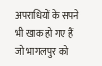अपराधियों के सपने भी खाक हो गए हैं जो भागलपुर को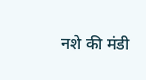नशे की मंडी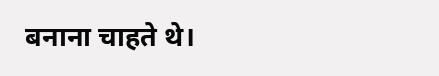बनाना चाहते थे।